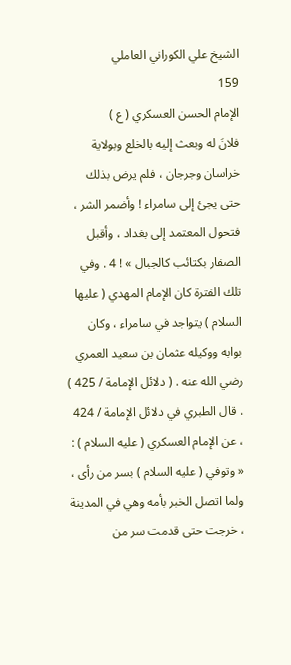الشيخ علي الكوراني العاملي
159
الإمام الحسن العسكري ( ع )
فلانَ له وبعث إليه بالخلع وبولاية خراسان وجرجان ، فلم يرض بذلك حتى يجئ إلى سامراء ! وأضمر الشر ، فتحول المعتمد إلى بغداد ، وأقبل الصفار بكتائب كالجبال » ! 4 . وفي تلك الفترة كان الإمام المهدي ( عليها السلام ) يتواجد في سامراء ، وكان بوابه ووكيله عثمان بن سعيد العمري رضي الله عنه . ( دلائل الإمامة / 425 ) . قال الطبري في دلائل الإمامة / 424 ، عن الإمام العسكري ( عليه السلام ) : « وتوفي ( عليه السلام ) بسر من رأى ، ولما اتصل الخبر بأمه وهي في المدينة ، خرجت حتى قدمت سر من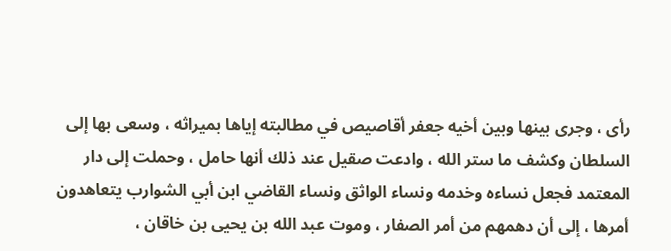رأى ، وجرى بينها وبين أخيه جعفر أقاصيص في مطالبته إياها بميراثه ، وسعى بها إلى السلطان وكشف ما ستر الله ، وادعت صقيل عند ذلك أنها حامل ، وحملت إلى دار المعتمد فجعل نساءه وخدمه ونساء الواثق ونساء القاضي ابن أبي الشوارب يتعاهدون أمرها ، إلى أن دهمهم من أمر الصفار ، وموت عبد الله بن يحيى بن خاقان ،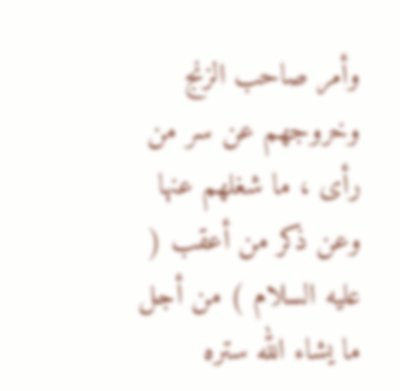وأمر صاحب الزنج وخروجهم عن سر من رأى ، ما شغلهم عنها وعن ذكر من أعقب ( عليه السلام ) من أجل ما يشاء الله ستره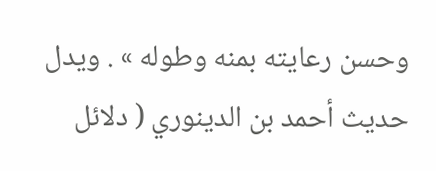وحسن رعايته بمنه وطوله » . ويدل حديث أحمد بن الدينوري ( دلائل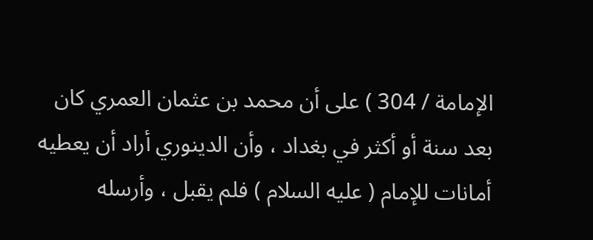الإمامة / 304 ) على أن محمد بن عثمان العمري كان بعد سنة أو أكثر في بغداد ، وأن الدينوري أراد أن يعطيه أمانات للإمام ( عليه السلام ) فلم يقبل ، وأرسله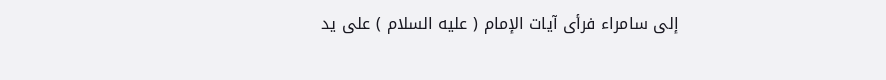إلى سامراء فرأى آيات الإمام ( عليه السلام ) على يد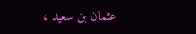عثمان بن سعيد ،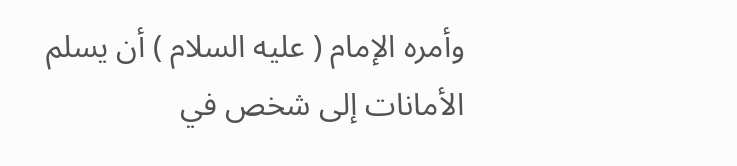وأمره الإمام ( عليه السلام ) أن يسلم الأمانات إلى شخص في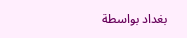بغداد بواسطة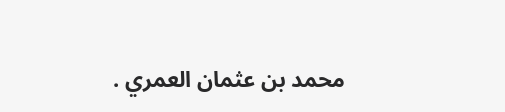محمد بن عثمان العمري .